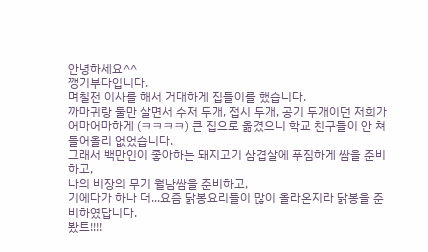안녕하세요^^
깽기부다입니다.
며칠전 이사를 해서 거대하게 집들이를 했습니다.
까마귀랑 둘만 살면서 수저 두개, 접시 두개, 공기 두개이던 저희가
어마어마하게 (ㅋㅋㅋㅋ) 큰 집으로 옮겼으니 학교 친구들이 안 쳐들어올리 없었습니다.
그래서 백만인이 좋아하는 돼지고기 삼겹살에 푸짐하게 쌈을 준비하고,
나의 비장의 무기 월남쌈을 준비하고,
기에다가 하나 더...요즘 닭봉요리들이 많이 올라온지라 닭봉을 준비하였답니다.
봤트!!!!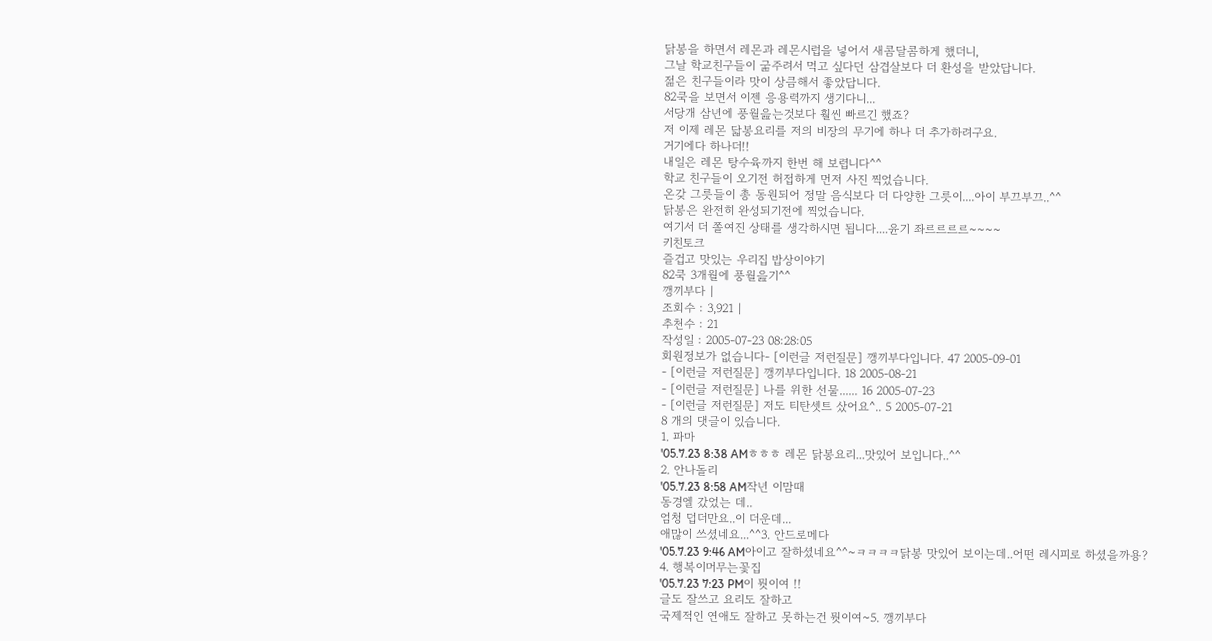닭봉을 하면서 레몬과 레몬시럽을 넣어서 새콤달콤하게 했더니,
그날 학교친구들이 굶주려서 먹고 싶다던 삼겹살보다 더 환성을 받았답니다.
젊은 친구들이라 맛이 상큼해서 좋았답니다.
82쿡을 보면서 이젠 응용력까지 생기다니...
서당개 삼년에 풍월읊는것보다 훨씬 빠르긴 했죠?
저 이제 레몬 닯봉요리를 저의 비장의 무기에 하나 더 추가하려구요.
거기에다 하나더!!
내일은 레몬 탕수육까지 한번 해 보렵니다^^
학교 친구들이 오기전 허접하게 먼저 사진 찍었습니다.
온갖 그릇들이 총 동원되어 정말 음식보다 더 다양한 그릇이....아이 부끄부끄..^^
닭봉은 완전히 완성되기전에 찍었습니다.
여기서 더 쫄여진 상태를 생각하시면 됩니다....윤기 좌르르르르~~~~
키친토크
즐겁고 맛있는 우리집 밥상이야기
82쿡 3개월에 풍월읊기^^
깽끼부다 |
조회수 : 3,921 |
추천수 : 21
작성일 : 2005-07-23 08:28:05
회원정보가 없습니다- [이런글 저런질문] 깽끼부다입니다. 47 2005-09-01
- [이런글 저런질문] 깽끼부다입니다. 18 2005-08-21
- [이런글 저런질문] 나를 위한 선물...... 16 2005-07-23
- [이런글 저런질문] 저도 티탄셋트 샀어요^.. 5 2005-07-21
8 개의 댓글이 있습니다.
1. 파마
'05.7.23 8:38 AMㅎㅎㅎ 레몬 닭봉요리...맛있어 보입니다..^^
2. 안나돌리
'05.7.23 8:58 AM작년 이맘때
동경엘 갔었는 데..
엄청 덥더만요..이 더운데...
애많이 쓰셨네요...^^3. 안드로메다
'05.7.23 9:46 AM아이고 잘하셨네요^^~ㅋㅋㅋㅋ닭봉 맛있어 보이는데..어떤 레시피로 하셨을까용?
4. 행복이머무는꽃집
'05.7.23 7:23 PM이 뭣이여 !!
글도 잘쓰고 요리도 잘하고
국제적인 연애도 잘하고 못하는건 뭣이여~5. 깽끼부다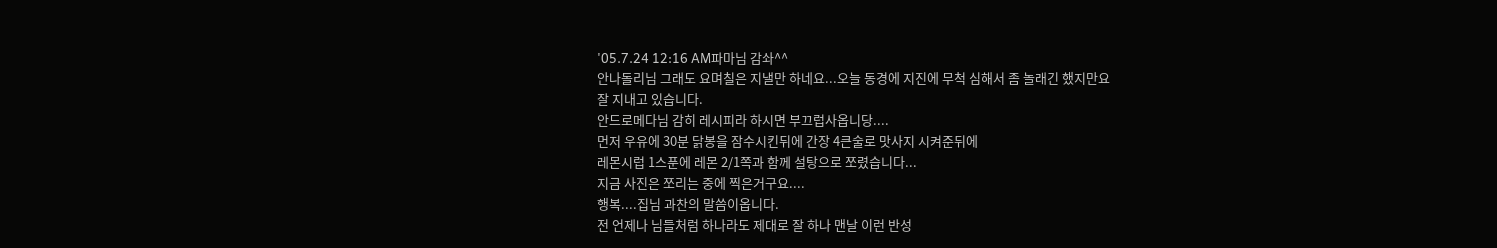'05.7.24 12:16 AM파마님 감솨^^
안나돌리님 그래도 요며칠은 지낼만 하네요...오늘 동경에 지진에 무척 심해서 좀 놀래긴 했지만요
잘 지내고 있습니다.
안드로메다님 감히 레시피라 하시면 부끄럽사옵니당....
먼저 우유에 30분 닭봉을 잠수시킨뒤에 간장 4큰술로 맛사지 시켜준뒤에
레몬시럽 1스푼에 레몬 2/1쪽과 함께 설탕으로 쪼렸습니다...
지금 사진은 쪼리는 중에 찍은거구요....
행복....집님 과찬의 말씀이옵니다.
전 언제나 님들처럼 하나라도 제대로 잘 하나 맨날 이런 반성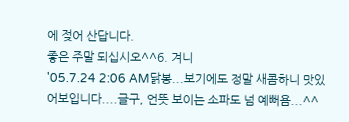에 젖어 산답니다.
좋은 주말 되십시오^^6. 겨니
'05.7.24 2:06 AM닭봉...보기에도 정말 새콤하니 맛있어보입니다....글구, 언뜻 보이는 소파도 넘 예뻐욤...^^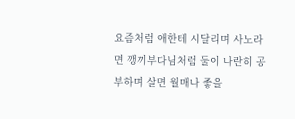요즘처럼 애한테 시달리며 사노라면 깽끼부다님처럼 둘이 나란히 공부하며 살면 월매나 좋을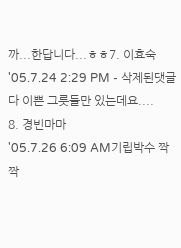까...한답니다...ㅎㅎ7. 이효숙
'05.7.24 2:29 PM - 삭제된댓글다 이쁜 그릇들만 있는데요....
8. 경빈마마
'05.7.26 6:09 AM기립박수 짝짝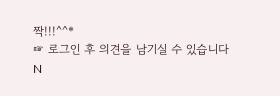짝!!!^^*
☞ 로그인 후 의견을 남기실 수 있습니다
N